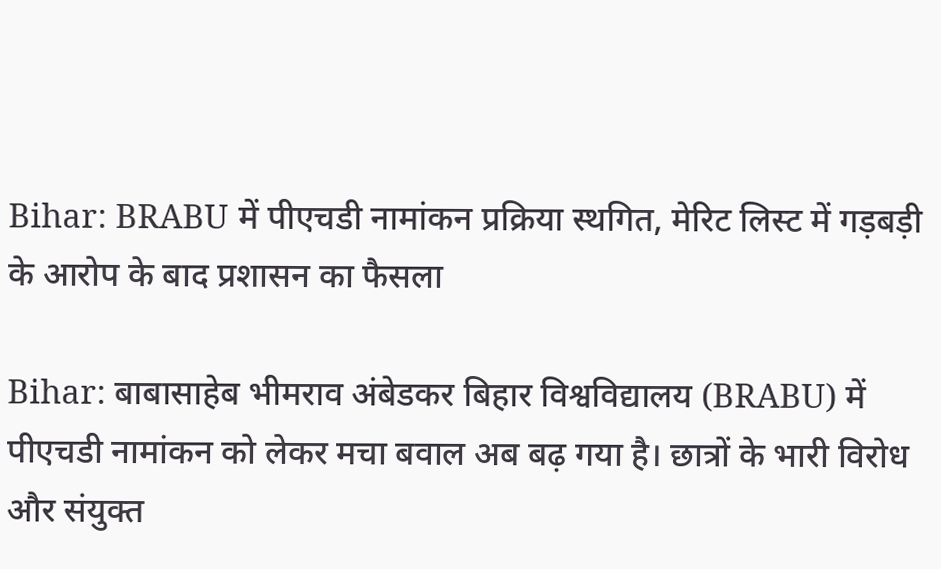Bihar: BRABU में पीएचडी नामांकन प्रक्रिया स्थगित, मेरिट लिस्ट में गड़बड़ी के आरोप के बाद प्रशासन का फैसला

Bihar: बाबासाहेब भीमराव अंबेडकर बिहार विश्वविद्यालय (BRABU) में पीएचडी नामांकन को लेकर मचा बवाल अब बढ़ गया है। छात्रों के भारी विरोध और संयुक्त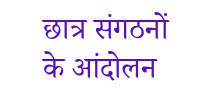छात्र संगठनों के आंदोलन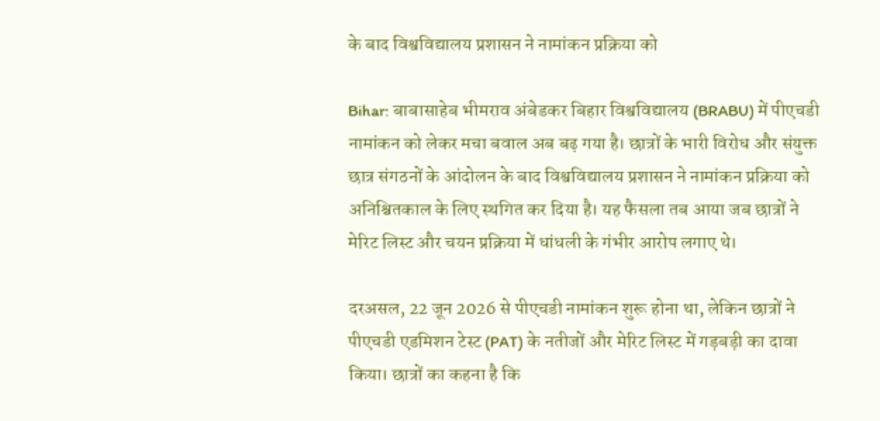के बाद विश्वविद्यालय प्रशासन ने नामांकन प्रक्रिया को

Bihar: बाबासाहेब भीमराव अंबेडकर बिहार विश्वविद्यालय (BRABU) में पीएचडी नामांकन को लेकर मचा बवाल अब बढ़ गया है। छात्रों के भारी विरोध और संयुक्त छात्र संगठनों के आंदोलन के बाद विश्वविद्यालय प्रशासन ने नामांकन प्रक्रिया को अनिश्चितकाल के लिए स्थगित कर दिया है। यह फैसला तब आया जब छात्रों ने मेरिट लिस्ट और चयन प्रक्रिया में धांधली के गंभीर आरोप लगाए थे।

दरअसल, 22 जून 2026 से पीएचडी नामांकन शुरू होना था, लेकिन छात्रों ने पीएचडी एडमिशन टेस्ट (PAT) के नतीजों और मेरिट लिस्ट में गड़बड़ी का दावा किया। छात्रों का कहना है कि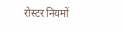रोस्टर नियमों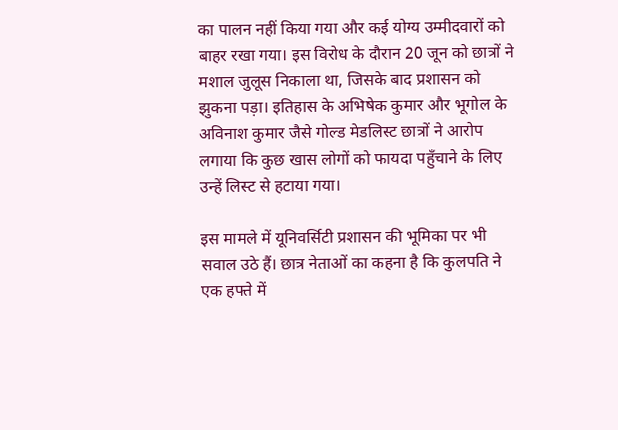का पालन नहीं किया गया और कई योग्य उम्मीदवारों को बाहर रखा गया। इस विरोध के दौरान 20 जून को छात्रों ने मशाल जुलूस निकाला था, जिसके बाद प्रशासन को झुकना पड़ा। इतिहास के अभिषेक कुमार और भूगोल के अविनाश कुमार जैसे गोल्ड मेडलिस्ट छात्रों ने आरोप लगाया कि कुछ खास लोगों को फायदा पहुँचाने के लिए उन्हें लिस्ट से हटाया गया।

इस मामले में यूनिवर्सिटी प्रशासन की भूमिका पर भी सवाल उठे हैं। छात्र नेताओं का कहना है कि कुलपति ने एक हफ्ते में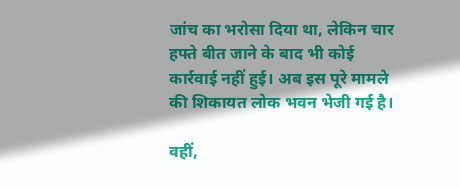जांच का भरोसा दिया था, लेकिन चार हफ्ते बीत जाने के बाद भी कोई कार्रवाई नहीं हुई। अब इस पूरे मामले की शिकायत लोक भवन भेजी गई है।

वहीं,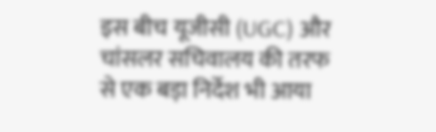इस बीच यूजीसी (UGC) और चांसलर सचिवालय की तरफ से एक बड़ा निर्देश भी आया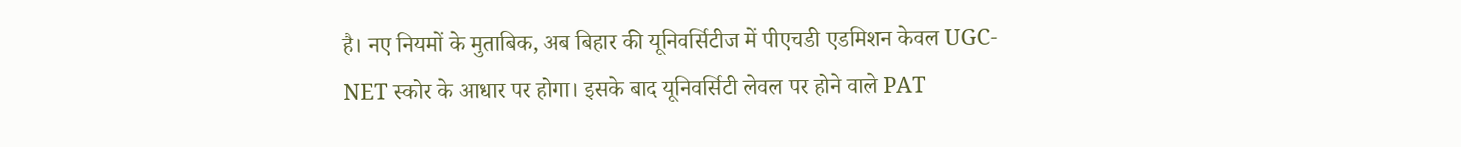है। नए नियमों के मुताबिक, अब बिहार की यूनिवर्सिटीज में पीएचडी एडमिशन केवल UGC-NET स्कोर के आधार पर होगा। इसके बाद यूनिवर्सिटी लेवल पर होने वाले PAT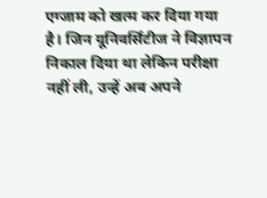एग्जाम को खत्म कर दिया गया है। जिन यूनिवर्सिटीज ने विज्ञापन निकाल दिया था लेकिन परीक्षा नहीं ली, उन्हें अब अपने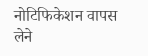नोटिफिकेशन वापस लेने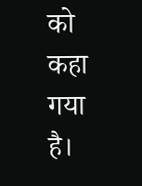को कहा गया है।